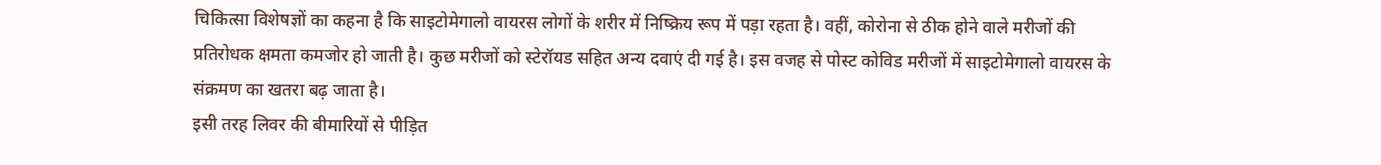चिकित्सा विशेषज्ञों का कहना है कि साइटोमेगालो वायरस लोगों के शरीर में निष्क्रिय रूप में पड़ा रहता है। वहीं, कोरोना से ठीक होने वाले मरीजों की प्रतिरोधक क्षमता कमजोर हो जाती है। कुछ मरीजों को स्टेरॉयड सहित अन्य दवाएं दी गई है। इस वजह से पोस्ट कोविड मरीजों में साइटोमेगालो वायरस के संक्रमण का खतरा बढ़ जाता है।
इसी तरह लिवर की बीमारियों से पीड़ित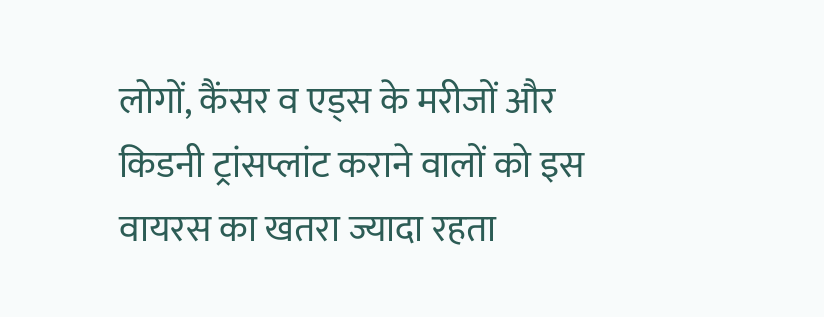लोगों, कैंसर व एड्स के मरीजों और किडनी ट्रांसप्लांट कराने वालों को इस वायरस का खतरा ज्यादा रहता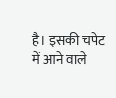है। इसकी चपेट में आने वाले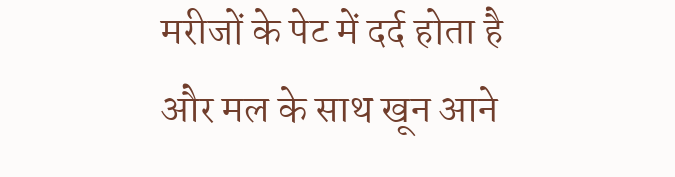मरीजों के पेट में दर्द होता है और मल के साथ खून आने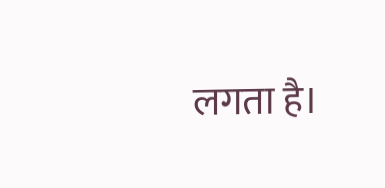लगता है।